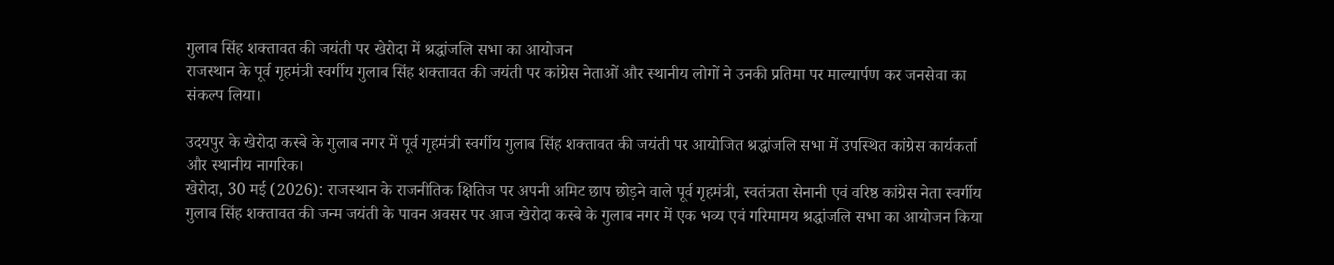गुलाब सिंह शक्तावत की जयंती पर खेरोदा में श्रद्धांजलि सभा का आयोजन
राजस्थान के पूर्व गृहमंत्री स्वर्गीय गुलाब सिंह शक्तावत की जयंती पर कांग्रेस नेताओं और स्थानीय लोगों ने उनकी प्रतिमा पर माल्यार्पण कर जनसेवा का संकल्प लिया।

उदयपुर के खेरोदा कस्बे के गुलाब नगर में पूर्व गृहमंत्री स्वर्गीय गुलाब सिंह शक्तावत की जयंती पर आयोजित श्रद्धांजलि सभा में उपस्थित कांग्रेस कार्यकर्ता और स्थानीय नागरिक।
खेरोदा, 30 मई (2026): राजस्थान के राजनीतिक क्षितिज पर अपनी अमिट छाप छोड़ने वाले पूर्व गृहमंत्री, स्वतंत्रता सेनानी एवं वरिष्ठ कांग्रेस नेता स्वर्गीय गुलाब सिंह शक्तावत की जन्म जयंती के पावन अवसर पर आज खेरोदा कस्बे के गुलाब नगर में एक भव्य एवं गरिमामय श्रद्धांजलि सभा का आयोजन किया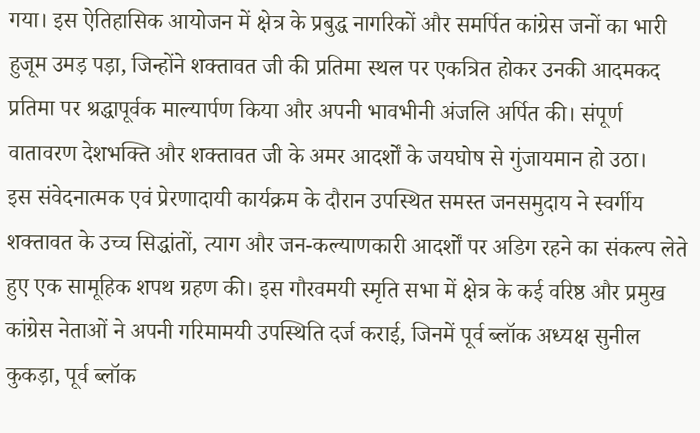गया। इस ऐतिहासिक आयोजन में क्षेत्र के प्रबुद्ध नागरिकों और समर्पित कांग्रेस जनों का भारी हुजूम उमड़ पड़ा, जिन्होंने शक्तावत जी की प्रतिमा स्थल पर एकत्रित होकर उनकी आदमकद प्रतिमा पर श्रद्धापूर्वक माल्यार्पण किया और अपनी भावभीनी अंजलि अर्पित की। संपूर्ण वातावरण देशभक्ति और शक्तावत जी के अमर आदर्शों के जयघोष से गुंजायमान हो उठा।
इस संवेदनात्मक एवं प्रेरणादायी कार्यक्रम के दौरान उपस्थित समस्त जनसमुदाय ने स्वर्गीय शक्तावत के उच्च सिद्धांतों, त्याग और जन-कल्याणकारी आदर्शों पर अडिग रहने का संकल्प लेते हुए एक सामूहिक शपथ ग्रहण की। इस गौरवमयी स्मृति सभा में क्षेत्र के कई वरिष्ठ और प्रमुख कांग्रेस नेताओं ने अपनी गरिमामयी उपस्थिति दर्ज कराई, जिनमें पूर्व ब्लॉक अध्यक्ष सुनील कुकड़ा, पूर्व ब्लॉक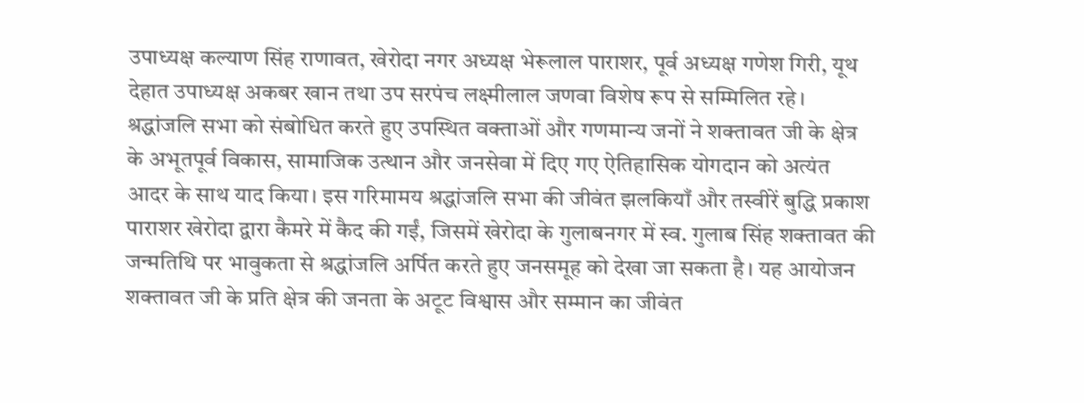उपाध्यक्ष कल्याण सिंह राणावत, खेरोदा नगर अध्यक्ष भेरूलाल पाराशर, पूर्व अध्यक्ष गणेश गिरी, यूथ देहात उपाध्यक्ष अकबर खान तथा उप सरपंच लक्ष्मीलाल जणवा विशेष रूप से सम्मिलित रहे।
श्रद्धांजलि सभा को संबोधित करते हुए उपस्थित वक्ताओं और गणमान्य जनों ने शक्तावत जी के क्षेत्र के अभूतपूर्व विकास, सामाजिक उत्थान और जनसेवा में दिए गए ऐतिहासिक योगदान को अत्यंत आदर के साथ याद किया। इस गरिमामय श्रद्धांजलि सभा की जीवंत झलकियाँ और तस्वीरें बुद्धि प्रकाश पाराशर खेरोदा द्वारा कैमरे में कैद की गईं, जिसमें खेरोदा के गुलाबनगर में स्व. गुलाब सिंह शक्तावत की जन्मतिथि पर भावुकता से श्रद्धांजलि अर्पित करते हुए जनसमूह को देखा जा सकता है। यह आयोजन शक्तावत जी के प्रति क्षेत्र की जनता के अटूट विश्वास और सम्मान का जीवंत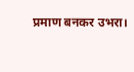प्रमाण बनकर उभरा।